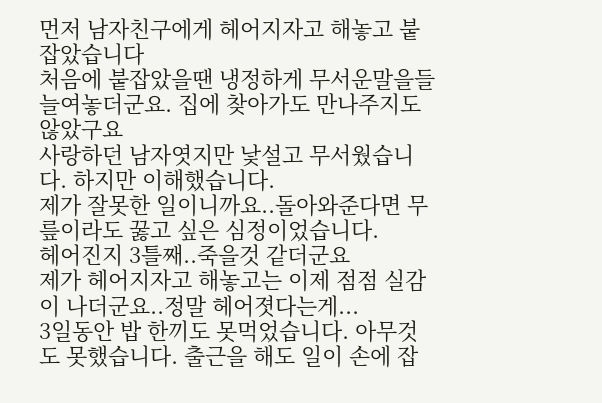먼저 남자친구에게 헤어지자고 해놓고 붙잡았습니다
처음에 붙잡았을땐 냉정하게 무서운말을들 늘여놓더군요. 집에 찾아가도 만나주지도 않았구요
사랑하던 남자엿지만 낯설고 무서웠습니다. 하지만 이해했습니다.
제가 잘못한 일이니까요..돌아와준다면 무릎이라도 꿇고 싶은 심정이었습니다.
헤어진지 3틀째..죽을것 같더군요
제가 헤어지자고 해놓고는 이제 점점 실감이 나더군요..정말 헤어졋다는게...
3일동안 밥 한끼도 못먹었습니다. 아무것도 못했습니다. 출근을 해도 일이 손에 잡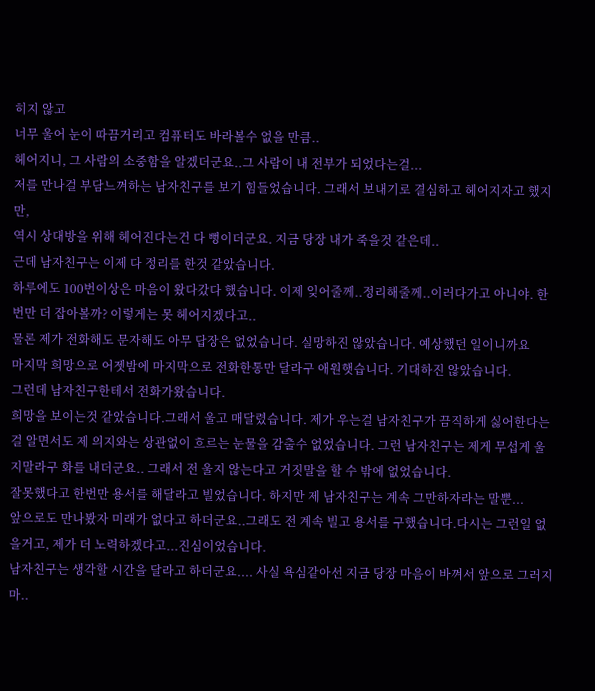히지 않고
너무 울어 눈이 따끔거리고 컴퓨터도 바라볼수 없을 만큼..
헤어지니, 그 사람의 소중함을 알겠더군요..그 사람이 내 전부가 되었다는걸...
저를 만나걸 부담느껴하는 남자친구를 보기 힘들었습니다. 그래서 보내기로 결심하고 헤어지자고 했지만,
역시 상대방을 위해 헤어진다는건 다 뻥이더군요. 지금 당장 내가 죽을것 같은데..
근데 남자친구는 이제 다 정리를 한것 같았습니다.
하루에도 100번이상은 마음이 왔다갔다 했습니다. 이제 잊어줄께..정리해줄께..이러다가고 아니야. 한번만 더 잡아볼까? 이렇게는 못 헤어지겠다고..
물론 제가 전화해도 문자해도 아무 답장은 없었습니다. 실망하진 않았습니다. 예상했던 일이니까요
마지막 희망으로 어젯밤에 마지막으로 전화한통만 달라구 애원햇습니다. 기대하진 않았습니다.
그런데 남자친구한테서 전화가왔습니다.
희망을 보이는것 같았습니다.그래서 울고 매달렸습니다. 제가 우는걸 남자친구가 끔직하게 싫어한다는걸 알면서도 제 의지와는 상관없이 흐르는 눈물을 감출수 없었습니다. 그런 남자친구는 제게 무섭게 울지말라구 화를 내더군요.. 그래서 전 울지 않는다고 거짓말을 할 수 밖에 없었습니다.
잘못했다고 한번만 용서를 해달라고 빌었습니다. 하지만 제 남자친구는 계속 그만하자라는 말뿐...
앞으로도 만나봤자 미래가 없다고 하더군요..그래도 전 계속 빌고 용서를 구했습니다.다시는 그런일 없을거고, 제가 더 노력하겠다고...진심이었습니다.
남자친구는 생각할 시간을 달라고 하더군요.... 사실 욕심같아선 지금 당장 마음이 바껴서 앞으로 그러지마..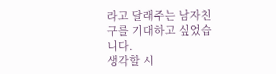라고 달래주는 남자친구를 기대하고 싶었습니다.
생각할 시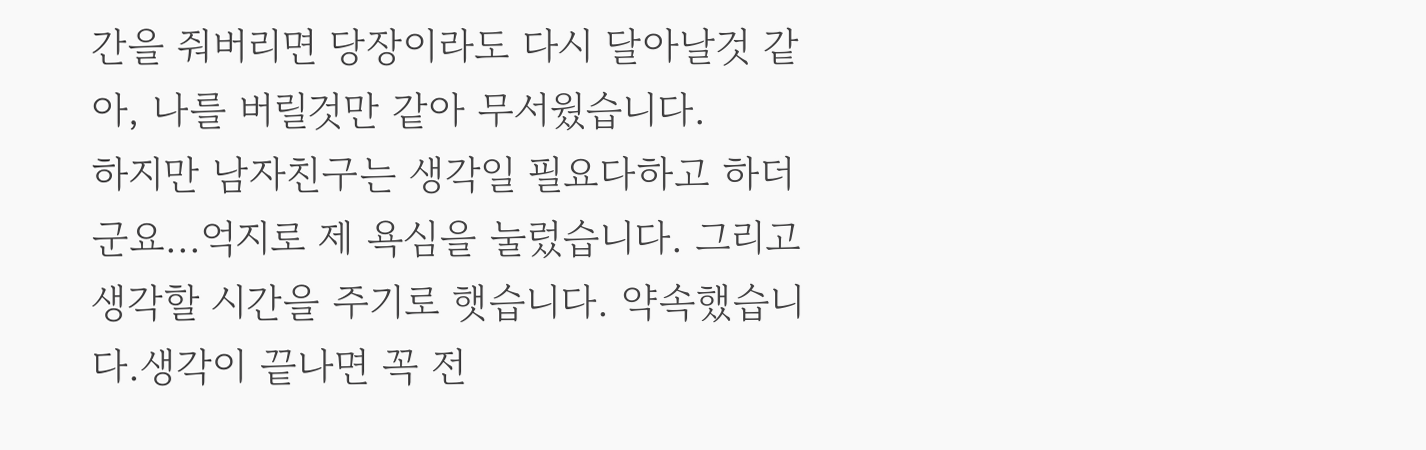간을 줘버리면 당장이라도 다시 달아날것 같아, 나를 버릴것만 같아 무서웠습니다.
하지만 남자친구는 생각일 필요다하고 하더군요...억지로 제 욕심을 눌렀습니다. 그리고 생각할 시간을 주기로 햇습니다. 약속했습니다.생각이 끝나면 꼭 전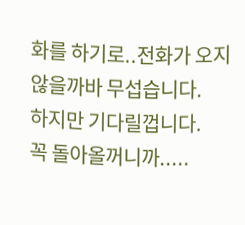화를 하기로..전화가 오지 않을까바 무섭습니다.
하지만 기다릴껍니다.
꼭 돌아올꺼니까.....